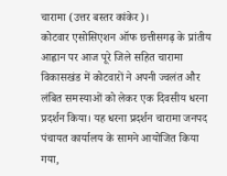चारामा (उत्तर बस्तर कांकेर)।
कोटवार एसोसिएशन ऑफ छत्तीसगढ़ के प्रांतीय आह्वान पर आज पूरे जिले सहित चारामा विकासखंड में कोटवारों ने अपनी ज्वलंत और लंबित समस्याओं को लेकर एक दिवसीय धरना प्रदर्शन किया। यह धरना प्रदर्शन चारामा जनपद पंचायत कार्यालय के सामने आयोजित किया गया,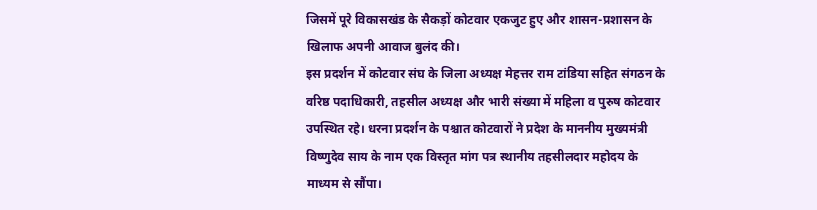जिसमें पूरे विकासखंड के सैकड़ों कोटवार एकजुट हुए और शासन-प्रशासन के खिलाफ अपनी आवाज बुलंद की।
इस प्रदर्शन में कोटवार संघ के जिला अध्यक्ष मेहत्तर राम टांडिया सहित संगठन के वरिष्ठ पदाधिकारी, तहसील अध्यक्ष और भारी संख्या में महिला व पुरुष कोटवार उपस्थित रहे। धरना प्रदर्शन के पश्चात कोटवारों ने प्रदेश के माननीय मुख्यमंत्री विष्णुदेव साय के नाम एक विस्तृत मांग पत्र स्थानीय तहसीलदार महोदय के माध्यम से सौंपा।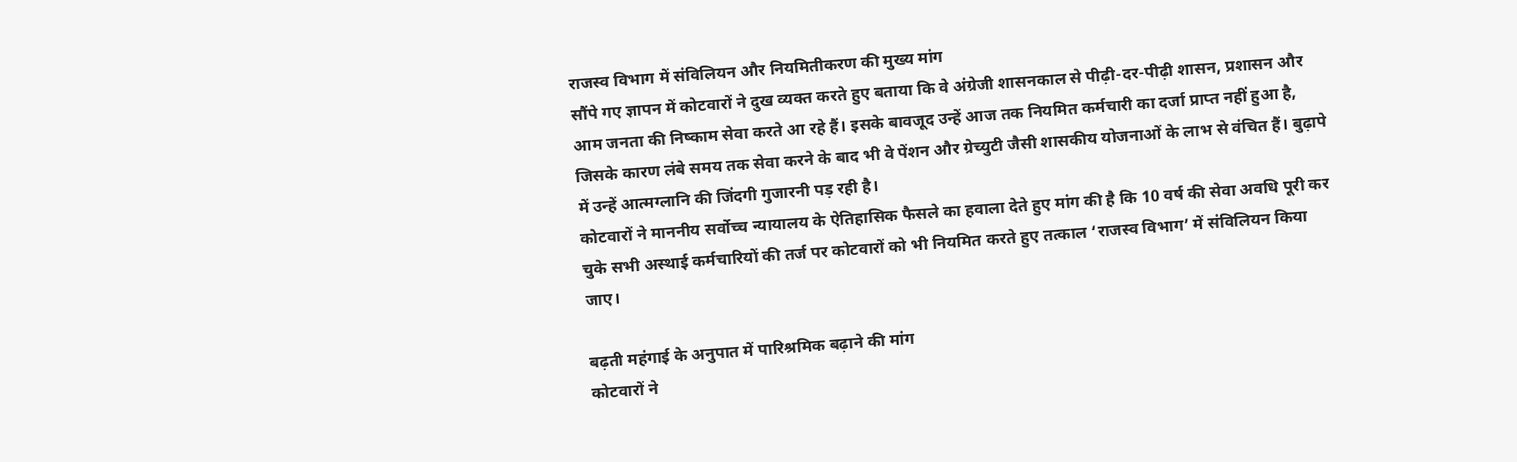राजस्व विभाग में संविलियन और नियमितीकरण की मुख्य मांग
सौंपे गए ज्ञापन में कोटवारों ने दुख व्यक्त करते हुए बताया कि वे अंग्रेजी शासनकाल से पीढ़ी-दर-पीढ़ी शासन, प्रशासन और आम जनता की निष्काम सेवा करते आ रहे हैं। इसके बावजूद उन्हें आज तक नियमित कर्मचारी का दर्जा प्राप्त नहीं हुआ है, जिसके कारण लंबे समय तक सेवा करने के बाद भी वे पेंशन और ग्रेच्युटी जैसी शासकीय योजनाओं के लाभ से वंचित हैं। बुढ़ापे में उन्हें आत्मग्लानि की जिंदगी गुजारनी पड़ रही है।
कोटवारों ने माननीय सर्वोच्च न्यायालय के ऐतिहासिक फैसले का हवाला देते हुए मांग की है कि 10 वर्ष की सेवा अवधि पूरी कर चुके सभी अस्थाई कर्मचारियों की तर्ज पर कोटवारों को भी नियमित करते हुए तत्काल ‘राजस्व विभाग’ में संविलियन किया जाए।

बढ़ती महंगाई के अनुपात में पारिश्रमिक बढ़ाने की मांग
कोटवारों ने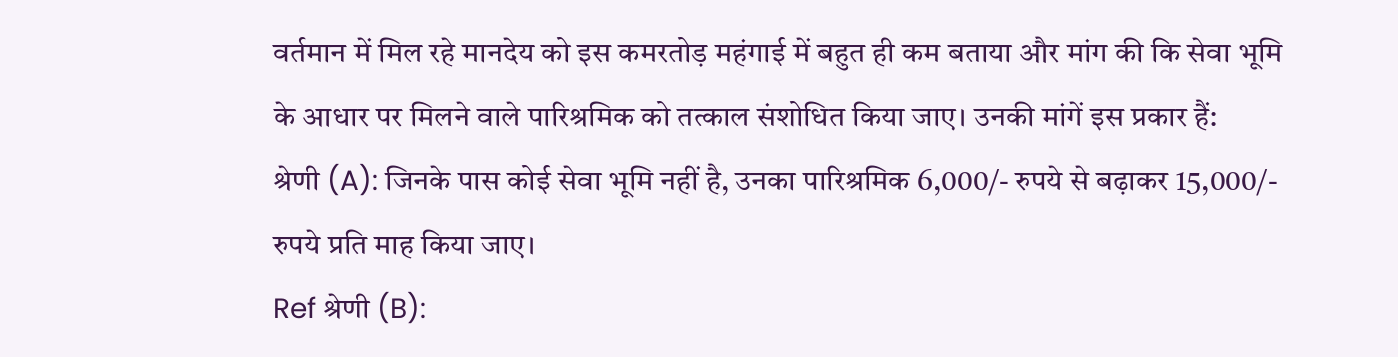वर्तमान में मिल रहे मानदेय को इस कमरतोड़ महंगाई में बहुत ही कम बताया और मांग की कि सेवा भूमि के आधार पर मिलने वाले पारिश्रमिक को तत्काल संशोधित किया जाए। उनकी मांगें इस प्रकार हैं:
श्रेणी (A): जिनके पास कोई सेवा भूमि नहीं है, उनका पारिश्रमिक 6,000/- रुपये से बढ़ाकर 15,000/- रुपये प्रति माह किया जाए।
Ref श्रेणी (B):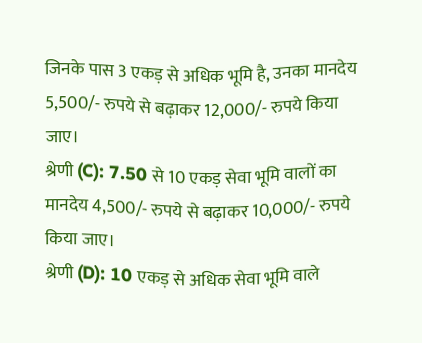जिनके पास 3 एकड़ से अधिक भूमि है, उनका मानदेय 5,500/- रुपये से बढ़ाकर 12,000/- रुपये किया जाए।
श्रेणी (C): 7.50 से 10 एकड़ सेवा भूमि वालों का मानदेय 4,500/- रुपये से बढ़ाकर 10,000/- रुपये किया जाए।
श्रेणी (D): 10 एकड़ से अधिक सेवा भूमि वाले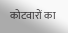कोटवारों का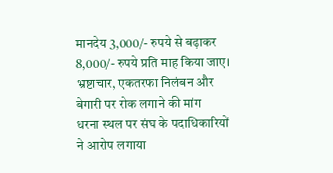मानदेय 3,000/- रुपये से बढ़ाकर 8,000/- रुपये प्रति माह किया जाए।
भ्रष्टाचार, एकतरफा निलंबन और बेगारी पर रोक लगाने की मांग
धरना स्थल पर संघ के पदाधिकारियों ने आरोप लगाया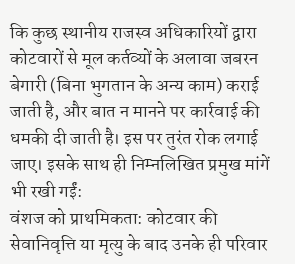कि कुछ स्थानीय राजस्व अधिकारियों द्वारा कोटवारों से मूल कर्तव्यों के अलावा जबरन बेगारी (बिना भुगतान के अन्य काम) कराई जाती है, और बात न मानने पर कार्रवाई की धमकी दी जाती है। इस पर तुरंत रोक लगाई जाए। इसके साथ ही निम्नलिखित प्रमुख मांगें भी रखी गईं:
वंशज को प्राथमिकता: कोटवार की सेवानिवृत्ति या मृत्यु के बाद उनके ही परिवार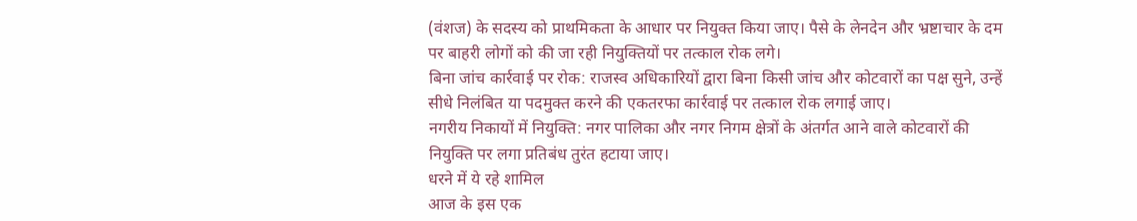(वंशज) के सदस्य को प्राथमिकता के आधार पर नियुक्त किया जाए। पैसे के लेनदेन और भ्रष्टाचार के दम पर बाहरी लोगों को की जा रही नियुक्तियों पर तत्काल रोक लगे।
बिना जांच कार्रवाई पर रोक: राजस्व अधिकारियों द्वारा बिना किसी जांच और कोटवारों का पक्ष सुने, उन्हें सीधे निलंबित या पदमुक्त करने की एकतरफा कार्रवाई पर तत्काल रोक लगाई जाए।
नगरीय निकायों में नियुक्ति: नगर पालिका और नगर निगम क्षेत्रों के अंतर्गत आने वाले कोटवारों की नियुक्ति पर लगा प्रतिबंध तुरंत हटाया जाए।
धरने में ये रहे शामिल
आज के इस एक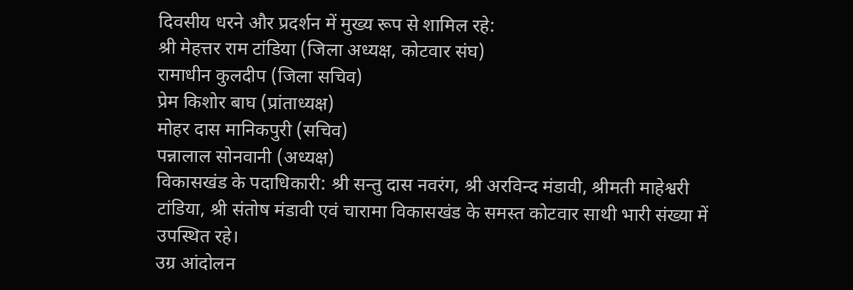दिवसीय धरने और प्रदर्शन में मुख्य रूप से शामिल रहे:
श्री मेहत्तर राम टांडिया (जिला अध्यक्ष, कोटवार संघ)
रामाधीन कुलदीप (जिला सचिव)
प्रेम किशोर बाघ (प्रांताध्यक्ष)
मोहर दास मानिकपुरी (सचिव)
पन्नालाल सोनवानी (अध्यक्ष)
विकासखंड के पदाधिकारी: श्री सन्तु दास नवरंग, श्री अरविन्द मंडावी, श्रीमती माहेश्वरी टांडिया, श्री संतोष मंडावी एवं चारामा विकासखंड के समस्त कोटवार साथी भारी संख्या में उपस्थित रहे।
उग्र आंदोलन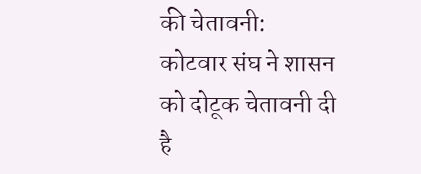की चेतावनी:
कोटवार संघ ने शासन को दोटूक चेतावनी दी है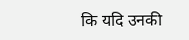कि यदि उनकी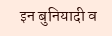इन बुनियादी व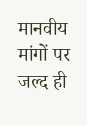मानवीय मांगों पर जल्द ही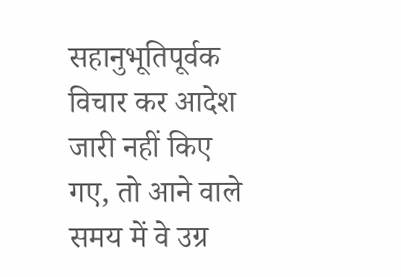सहानुभूतिपूर्वक विचार कर आदेश जारी नहीं किए गए, तो आने वाले समय में वे उग्र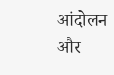आंदोलन और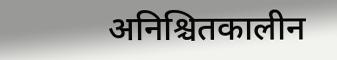अनिश्चितकालीन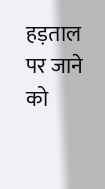हड़ताल पर जाने को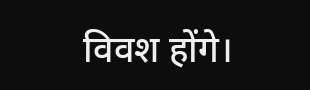विवश होंगे।